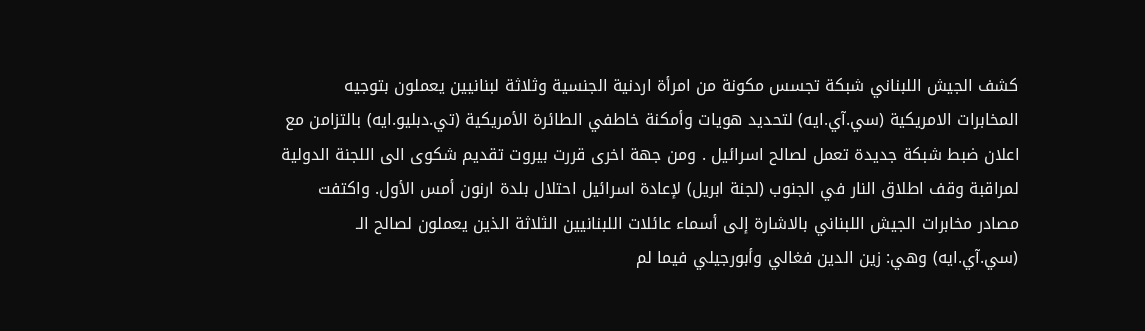كشف الجيش اللبناني شبكة تجسس مكونة من امرأة اردنية الجنسية وثلاثة لبنانيين يعملون بتوجيه المخابرات الامريكية (سي.آي.ايه) لتحديد هويات وأمكنة خاطفي الطائرة الأمريكية (تي.دبليو.ايه) بالتزامن مع اعلان ضبط شبكة جديدة تعمل لصالح اسرائيل . ومن جهة اخرى قررت بيروت تقديم شكوى الى اللجنة الدولية لمراقبة وقف اطلاق النار في الجنوب (لجنة ابريل) لإعادة اسرائيل احتلال بلدة ارنون أمس الأول. واكتفت مصادر مخابرات الجيش اللبناني بالاشارة إلى أسماء عائلات اللبنانيين الثلاثة الذين يعملون لصالح الـ (سي.آي.ايه) وهي: زين الدين فغالي وأبورجيلي فيما لم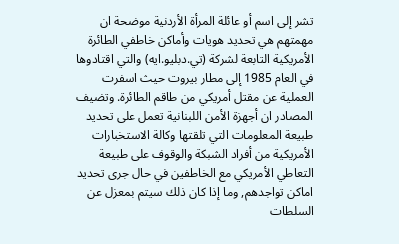تشر إلى اسم أو عائلة المرأة الأردنية موضحة ان مهمتهم هي تحديد هويات وأماكن خاطفي الطائرة الأمريكية التابعة لشركة (تي.دبليو.ايه) والتي اقتادوها في العام 1985 إلى مطار بيروت حيث اسفرت العملية عن مقتل أمريكي من طاقم الطائرة. وتضيف المصادر ان أجهزة الأمن اللبنانية تعمل على تحديد طبيعة المعلومات التي تلقتها وكالة الاستخبارات الأمريكية من أفراد الشبكة والوقوف على طبيعة التعاطي الأمريكي مع الخاطفين في حال جرى تحديد اماكن تواجدهم, وما إذا كان ذلك سيتم بمعزل عن السلطات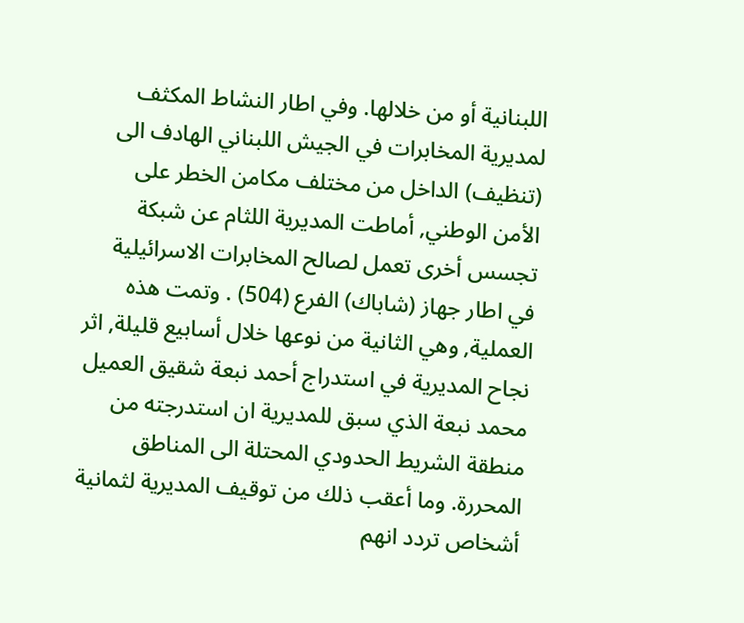اللبنانية أو من خلالها. وفي اطار النشاط المكثف لمديرية المخابرات في الجيش اللبناني الهادف الى (تنظيف) الداخل من مختلف مكامن الخطر على الأمن الوطني, أماطت المديرية اللثام عن شبكة تجسس أخرى تعمل لصالح المخابرات الاسرائيلية في اطار جهاز (شاباك) الفرع (504) . وتمت هذه العملية, وهي الثانية من نوعها خلال أسابيع قليلة, اثر نجاح المديرية في استدراج أحمد نبعة شقيق العميل محمد نبعة الذي سبق للمديرية ان استدرجته من منطقة الشريط الحدودي المحتلة الى المناطق المحررة. وما أعقب ذلك من توقيف المديرية لثمانية أشخاص تردد انهم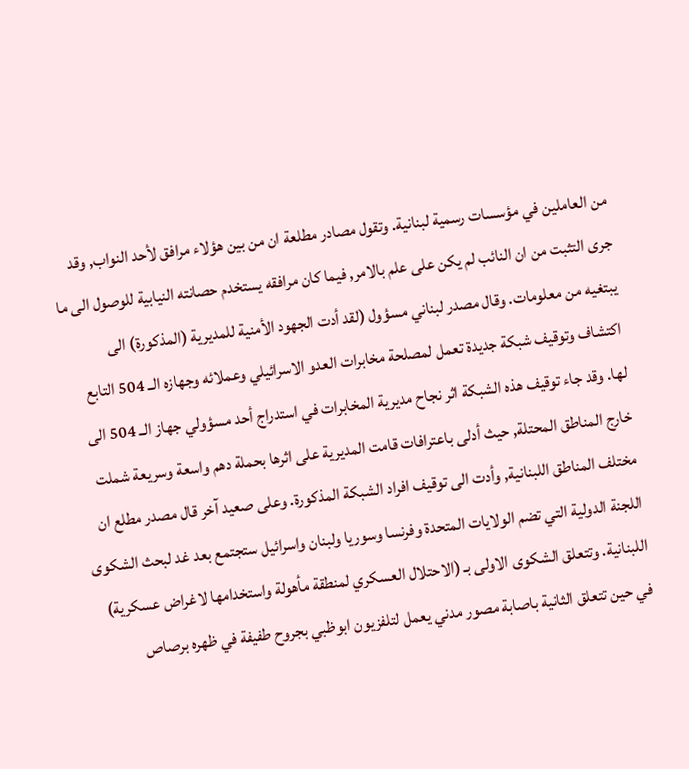من العاملين في مؤسسات رسمية لبنانية. وتقول مصادر مطلعة ان من بين هؤلاء مرافق لأحد النواب, وقد جرى التثبت من ان النائب لم يكن على علم بالامر, فيما كان مرافقه يستخدم حصانته النيابية للوصول الى ما يبتغيه من معلومات. وقال مصدر لبناني مسؤول (لقد أدت الجهود الأمنية للمديرية (المذكورة) الى اكتشاف وتوقيف شبكة جديدة تعمل لمصلحة مخابرات العدو الاسرائيلي وعملائه وجهازه الــ 504 التابع لها. وقد جاء توقيف هذه الشبكة اثر نجاح مديرية المخابرات في استدراج أحد مسؤولي جهاز الــ 504 الى خارج المناطق المحتلة, حيث أدلى باعترافات قامت المديرية على اثرها بحملة دهم واسعة وسريعة شملت مختلف المناطق اللبنانية, وأدت الى توقيف افراد الشبكة المذكورة. وعلى صعيد آخر قال مصدر مطلع ان اللجنة الدولية التي تضم الولايات المتحدة وفرنسا وسوريا ولبنان واسرائيل ستجتمع بعد غد لبحث الشكوى اللبنانية. وتتعلق الشكوى الاولى بـ (الاحتلال العسكري لمنطقة مأهولة واستخدامها لاغراض عسكرية) في حين تتعلق الثانية باصابة مصور مدني يعمل لتلفزيون ابوظبي بجروح طفيفة في ظهره برصاص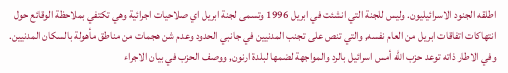اطلقه الجنود الاسرائيليون. وليس للجنة التي انشئت في ابريل 1996 وتسمى لجنة ابريل اي صلاحيات اجرائية وهي تكتفي بملاحظة الوقائع حول انتهاكات اتفاقات ابريل من العام نفسه, والتي تنص على تجنب المدنيين في جانبي الحدود وعدم شن هجمات من مناطق مأهولة بالسكان المدنيين. وفي الاطار ذاته توعد حزب الله أمس اسرائيل بالرد والمواجهة لضمها لبلدة ارنون, ووصف الحزب في بيان الاجراء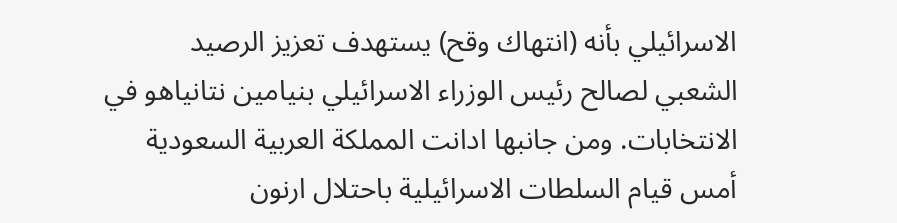الاسرائيلي بأنه (انتهاك وقح) يستهدف تعزيز الرصيد الشعبي لصالح رئيس الوزراء الاسرائيلي بنيامين نتانياهو في الانتخابات. ومن جانبها ادانت المملكة العربية السعودية أمس قيام السلطات الاسرائيلية باحتلال ارنون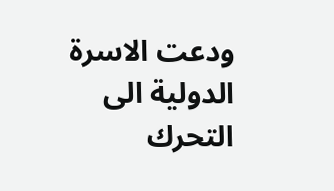ودعت الاسرة الدولية الى التحرك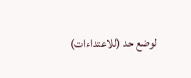لوضع حد (للاعتداءات)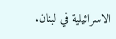الاسرائيلية في لبنان.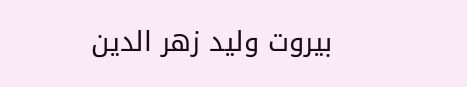بيروت وليد زهر الدين